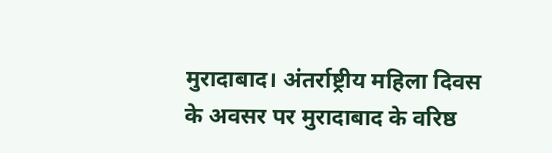मुरादाबाद। अंतर्राष्ट्रीय महिला दिवस के अवसर पर मुरादाबाद के वरिष्ठ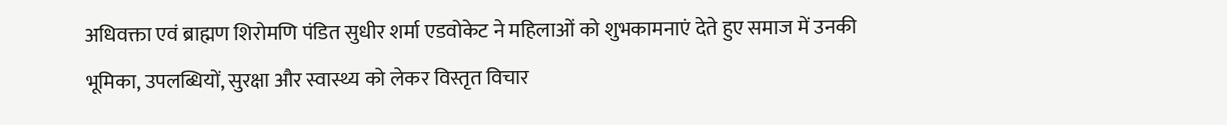अधिवक्ता एवं ब्राह्मण शिरोमणि पंडित सुधीर शर्मा एडवोकेट ने महिलाओं को शुभकामनाएं देते हुए समाज में उनकी भूमिका, उपलब्धियों, सुरक्षा और स्वास्थ्य को लेकर विस्तृत विचार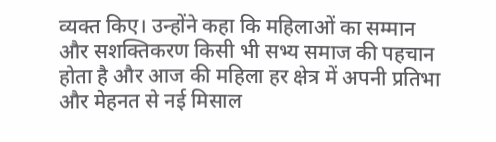व्यक्त किए। उन्होंने कहा कि महिलाओं का सम्मान और सशक्तिकरण किसी भी सभ्य समाज की पहचान होता है और आज की महिला हर क्षेत्र में अपनी प्रतिभा और मेहनत से नई मिसाल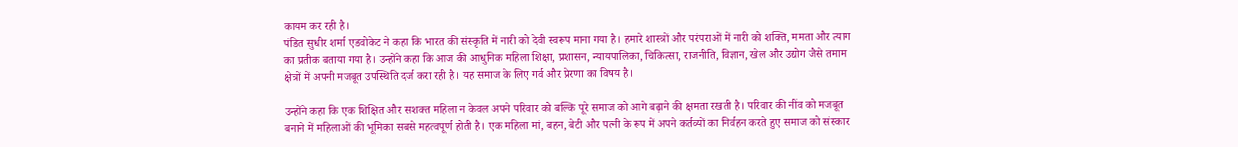कायम कर रही है।
पंडित सुधीर शर्मा एडवोकेट ने कहा कि भारत की संस्कृति में नारी को देवी स्वरूप माना गया है। हमारे शास्त्रों और परंपराओं में नारी को शक्ति, ममता और त्याग का प्रतीक बताया गया है। उन्होंने कहा कि आज की आधुनिक महिला शिक्षा, प्रशासन, न्यायपालिका, चिकित्सा, राजनीति, विज्ञान, खेल और उद्योग जैसे तमाम क्षेत्रों में अपनी मजबूत उपस्थिति दर्ज करा रही है। यह समाज के लिए गर्व और प्रेरणा का विषय है।

उन्होंने कहा कि एक शिक्षित और सशक्त महिला न केवल अपने परिवार को बल्कि पूरे समाज को आगे बढ़ाने की क्षमता रखती है। परिवार की नींव को मजबूत बनाने में महिलाओं की भूमिका सबसे महत्वपूर्ण होती है। एक महिला मां, बहन, बेटी और पत्नी के रूप में अपने कर्तव्यों का निर्वहन करते हुए समाज को संस्कार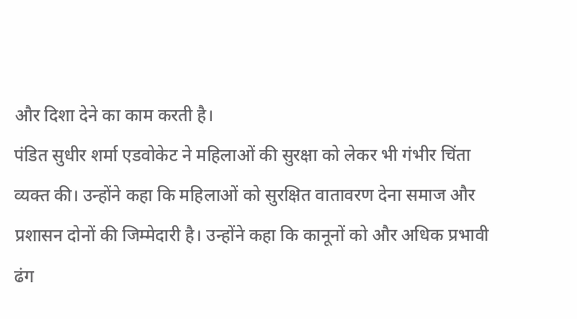और दिशा देने का काम करती है।
पंडित सुधीर शर्मा एडवोकेट ने महिलाओं की सुरक्षा को लेकर भी गंभीर चिंता व्यक्त की। उन्होंने कहा कि महिलाओं को सुरक्षित वातावरण देना समाज और प्रशासन दोनों की जिम्मेदारी है। उन्होंने कहा कि कानूनों को और अधिक प्रभावी ढंग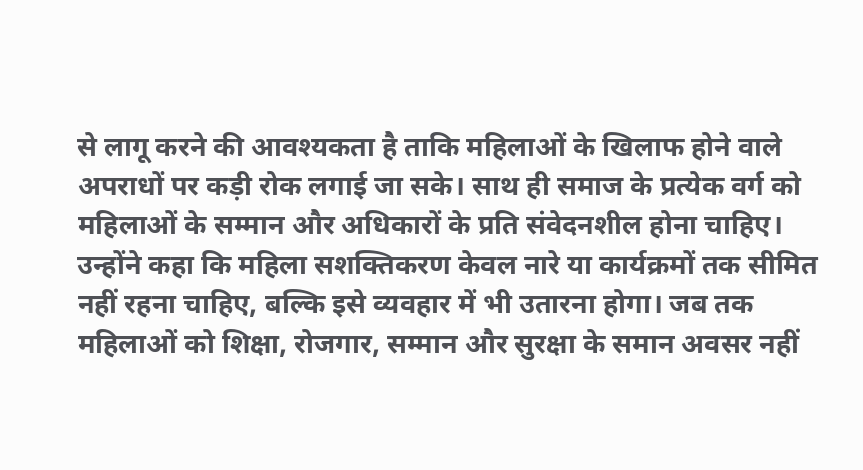से लागू करने की आवश्यकता है ताकि महिलाओं के खिलाफ होने वाले अपराधों पर कड़ी रोक लगाई जा सके। साथ ही समाज के प्रत्येक वर्ग को महिलाओं के सम्मान और अधिकारों के प्रति संवेदनशील होना चाहिए।
उन्होंने कहा कि महिला सशक्तिकरण केवल नारे या कार्यक्रमों तक सीमित नहीं रहना चाहिए, बल्कि इसे व्यवहार में भी उतारना होगा। जब तक महिलाओं को शिक्षा, रोजगार, सम्मान और सुरक्षा के समान अवसर नहीं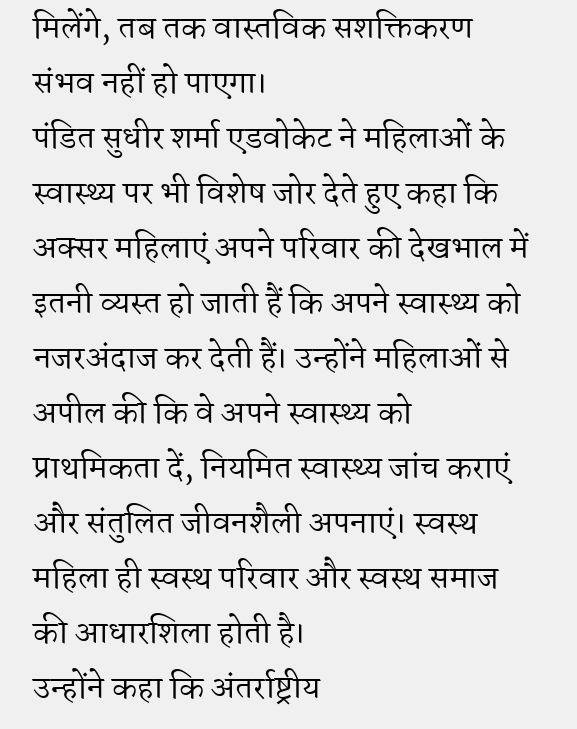मिलेंगे, तब तक वास्तविक सशक्तिकरण संभव नहीं हो पाएगा।
पंडित सुधीर शर्मा एडवोकेट ने महिलाओं के स्वास्थ्य पर भी विशेष जोर देते हुए कहा कि अक्सर महिलाएं अपने परिवार की देखभाल में इतनी व्यस्त हो जाती हैं कि अपने स्वास्थ्य को नजरअंदाज कर देती हैं। उन्होंने महिलाओं से अपील की कि वे अपने स्वास्थ्य को प्राथमिकता दें, नियमित स्वास्थ्य जांच कराएं और संतुलित जीवनशैली अपनाएं। स्वस्थ महिला ही स्वस्थ परिवार और स्वस्थ समाज की आधारशिला होती है।
उन्होंने कहा कि अंतर्राष्ट्रीय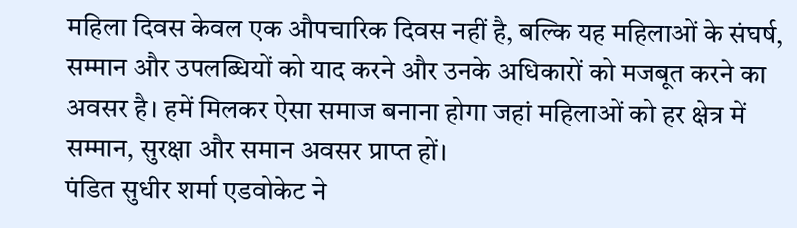महिला दिवस केवल एक औपचारिक दिवस नहीं है, बल्कि यह महिलाओं के संघर्ष, सम्मान और उपलब्धियों को याद करने और उनके अधिकारों को मजबूत करने का अवसर है। हमें मिलकर ऐसा समाज बनाना होगा जहां महिलाओं को हर क्षेत्र में सम्मान, सुरक्षा और समान अवसर प्राप्त हों।
पंडित सुधीर शर्मा एडवोकेट ने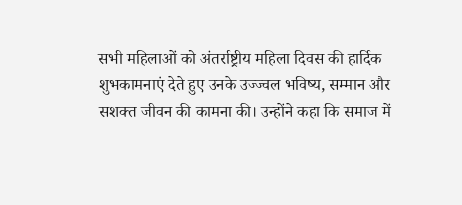सभी महिलाओं को अंतर्राष्ट्रीय महिला दिवस की हार्दिक शुभकामनाएं देते हुए उनके उज्ज्वल भविष्य, सम्मान और सशक्त जीवन की कामना की। उन्होंने कहा कि समाज में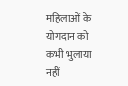महिलाओं के योगदान को कभी भुलाया नहीं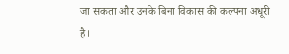जा सकता और उनके बिना विकास की कल्पना अधूरी है।